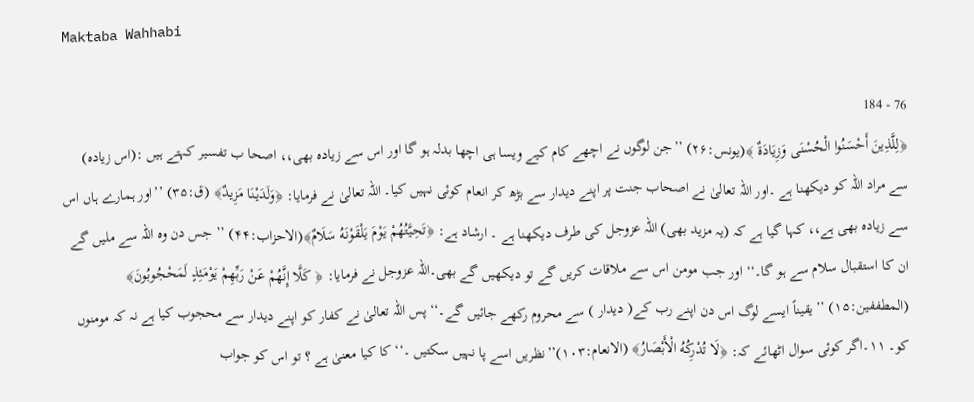Maktaba Wahhabi

76 - 184
﴿لِلَّذِينَ أَحْسَنُوا الْحُسْنَى وَزِيَادَةٌ ﴾(یونس:۲۶) ’’جن لوگوں نے اچھے کام کیے ویسا ہی اچھا بدلہ ہو گا اور اس سے زیادہ بھی،، اصحا ب تفسیر کہتے ہیں :(اس زیادہ) سے مراد اللہ کو دیکھنا ہے ۔اور اللہ تعالیٰ نے اصحاب جنت پر اپنے دیدار سے بڑھ کر انعام کوئی نہیں کیا۔ اللہ تعالیٰ نے فرمایا: ﴿وَلَدَيْنَا مَزِيدٌ﴾ (ق:۳۵) ’’اور ہمارے ہاں اس سے زیادہ بھی ہے،، کہا گیا ہے کہ (یہ مزید بھی) اللہ عزوجل کی طرف دیکھنا ہے ۔ ارشاد ہے: ﴿تَحِيَّتُهُمْ يَوْمَ يَلْقَوْنَهُ سَلَامٌ﴾(الاحزاب:۴۴) ’’ جس دن وہ اللہ سے ملیں گے ان کا استقبال سلام سے ہو گا۔‘‘ اور جب مومن اس سے ملاقات کریں گے تو دیکھیں گے بھی۔اللہ عزوجل نے فرمایا: ﴿ كَلَّا إِنَّهُمْ عَنْ رَبِّهِمْ يَوْمَئِذٍ لَمَحْجُوبُونَ﴾ (المطففین:۱۵) ’’یقیناً ایسے لوگ اس دن اپنے رب کے( دیدار ) سے محروم رکھے جائیں گے۔‘‘ پس اللہ تعالیٰ نے کفار کو اپنے دیدار سے محجوب کیا ہے نہ کہ مومنوں کو۔ ۱۱۔اگر کوئی سوال اٹھائے کہ: ﴿لَا تُدْرِكُهُ الْأَبْصَارُ﴾ (الانعام:۱۰۳)’’نظریں اسے پا نہیں سکتیں ۔‘‘ کا کیا معنیٰ ہے ؟ تو اس کو جواب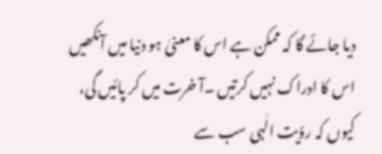دیا جائے گا کہ ممکن ہے اس کا معنیٰ ہو دنیا میں آنکھیں اس کا ادراک نہیں کرتیں ۔آ خرت میں کر پائیں گی، کیوں کہ رؤیت الٰہی سب سے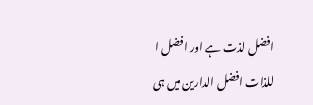افضل لذت ہے اور افضل ا للذات افضل الدارین میں ہی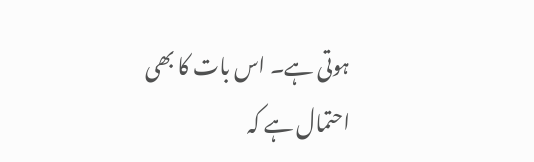ہوتی ہے۔ اس بات کا بھی احتمال ہے کہ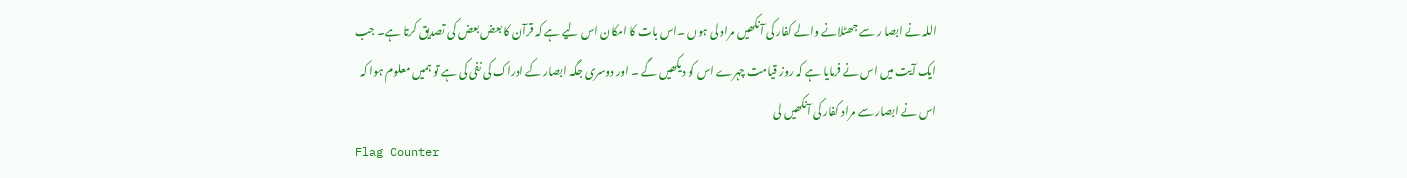اللہ نے ابصا ر سے جھٹلانے والے کفار کی آنکھیں مراد لی ہوں ۔اس بات کا امکان اس لیے ہے کہ قرآن کا بعض بعض کی تصدیق کرتا ہے۔ جب ایک آیت میں اس نے فرمایا ہے کہ روز قیامت چہرے اس کو دیکھیں گے ۔ اور دوسری جگہ ابصار کے ادراک کی نفی کی ہے تو ہمیں معلوم ہوا کہ اس نے ابصار سے مراد کفار کی آنکھیں لی
Flag Counter